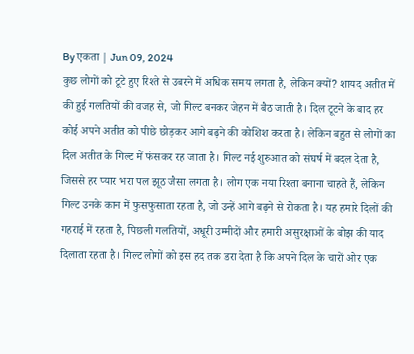By एकता | Jun 09, 2024
कुछ लोगों को टूटे हुए रिश्ते से उबरने में अधिक समय लगता है, लेकिन क्यों? शायद अतीत में की हुई गलतियों की वजह से, जो गिल्ट बनकर जेहन में बैठ जाती है। दिल टूटने के बाद हर कोई अपने अतीत को पीछे छोड़कर आगे बढ़ने की कोशिश करता है। लेकिन बहुत से लोगों का दिल अतीत के गिल्ट में फंसकर रह जाता है। गिल्ट नई शुरुआत को संघर्ष में बदल देता है, जिससे हर प्यार भरा पल झूठ जैसा लगता है। लोग एक नया रिश्ता बनाना चाहते हैं, लेकिन गिल्ट उनके कान में फुसफुसाता रहता है, जो उन्हें आगे बढ़ने से रोकता है। यह हमारे दिलों की गहराई में रहता है, पिछली गलतियों, अधूरी उम्मीदों और हमारी असुरक्षाओं के बोझ की याद दिलाता रहता है। गिल्ट लोगों को इस हद तक डरा देता है कि अपने दिल के चारों ओर एक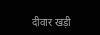दीवार खड़ी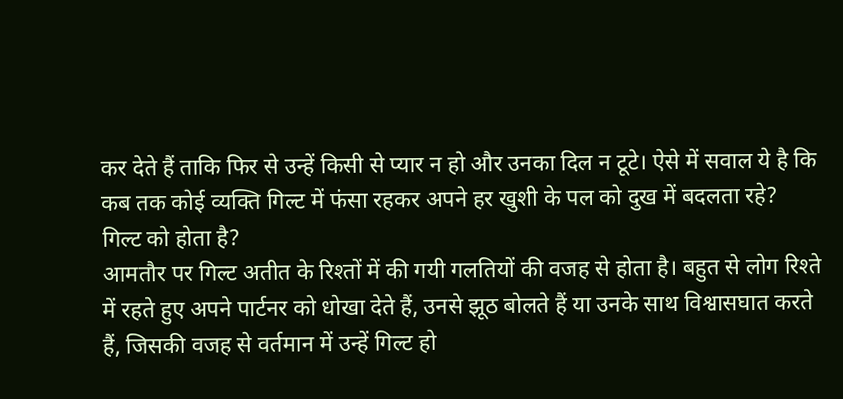कर देते हैं ताकि फिर से उन्हें किसी से प्यार न हो और उनका दिल न टूटे। ऐसे में सवाल ये है कि कब तक कोई व्यक्ति गिल्ट में फंसा रहकर अपने हर खुशी के पल को दुख में बदलता रहे?
गिल्ट को होता है?
आमतौर पर गिल्ट अतीत के रिश्तों में की गयी गलतियों की वजह से होता है। बहुत से लोग रिश्ते में रहते हुए अपने पार्टनर को धोखा देते हैं, उनसे झूठ बोलते हैं या उनके साथ विश्वासघात करते हैं, जिसकी वजह से वर्तमान में उन्हें गिल्ट हो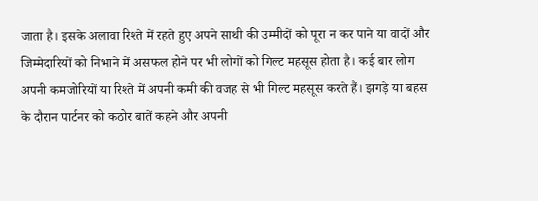जाता है। इसके अलावा रिश्ते में रहते हुए अपने साथी की उम्मीदों को पूरा न कर पाने या वादों और जिम्मेदारियों को निभाने में असफल होने पर भी लोगों को गिल्ट महसूस होता है। कई बार लोग अपनी कमजोरियों या रिश्ते में अपनी कमी की वजह से भी गिल्ट महसूस करते हैं। झगड़े या बहस के दौरान पार्टनर को कठोर बातें कहने और अपनी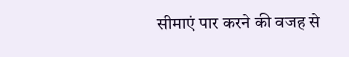सीमाएं पार करने की वजह से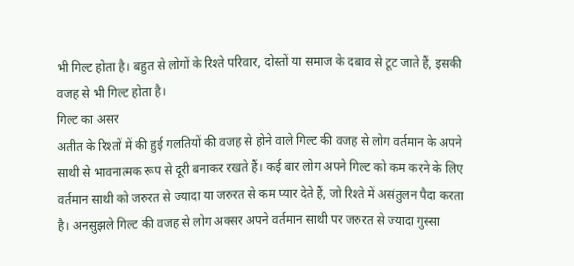भी गिल्ट होता है। बहुत से लोगों के रिश्ते परिवार, दोस्तों या समाज के दबाव से टूट जाते हैं, इसकी वजह से भी गिल्ट होता है।
गिल्ट का असर
अतीत के रिश्तों में की हुई गलतियों की वजह से होने वाले गिल्ट की वजह से लोग वर्तमान के अपने साथी से भावनात्मक रूप से दूरी बनाकर रखते हैं। कई बार लोग अपने गिल्ट को कम करने के लिए वर्तमान साथी को जरुरत से ज्यादा या जरुरत से कम प्यार देते हैं, जो रिश्ते में असंतुलन पैदा करता है। अनसुझले गिल्ट की वजह से लोग अक्सर अपने वर्तमान साथी पर जरुरत से ज्यादा गुस्सा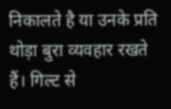निकालते है या उनके प्रति थोड़ा बुरा व्यवहार रखते हैं। गिल्ट से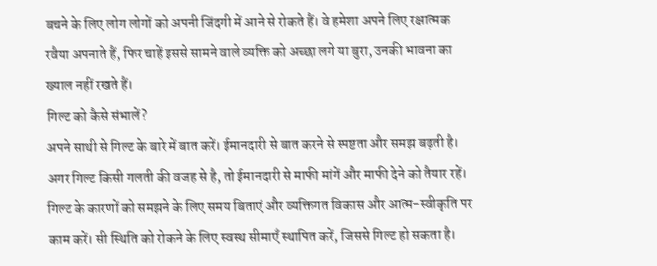बचने के लिए लोग लोगों को अपनी जिंदगी में आने से रोकते हैं। वे हमेशा अपने लिए रक्षात्मक रवैया अपनाते हैं, फिर चाहें इससे सामने वाले व्यक्ति को अच्छा लगे या बुरा, उनकी भावना का ख्याल नहीं रखते हैं।
गिल्ट को कैसे संभालें?
अपने साथी से गिल्ट के बारे में बात करें। ईमानदारी से बात करने से स्पष्टता और समझ बढ़ती है। अगर गिल्ट किसी गलती की वजह से है, तो ईमानदारी से माफी मांगें और माफी देने को तैयार रहें। गिल्ट के कारणों को समझने के लिए समय बिताएं और व्यक्तिगत विकास और आत्म-स्वीकृति पर काम करें। सी स्थिति को रोकने के लिए स्वस्थ सीमाएँ स्थापित करें, जिससे गिल्ट हो सकता है।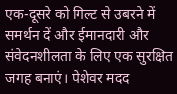एक-दूसरे को गिल्ट से उबरने में समर्थन दें और ईमानदारी और संवेदनशीलता के लिए एक सुरक्षित जगह बनाएं। पेशेवर मदद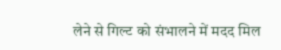लेने से गिल्ट को संभालने में मदद मिल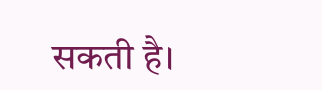सकती है।